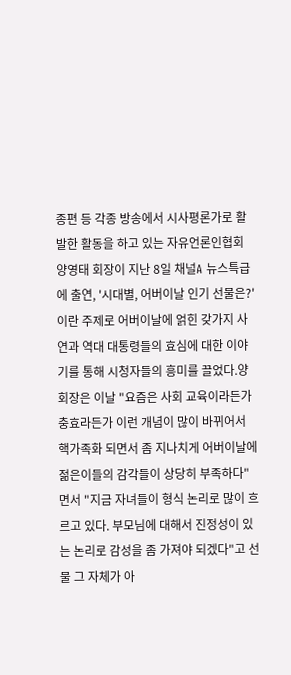종편 등 각종 방송에서 시사평론가로 활발한 활동을 하고 있는 자유언론인협회 양영태 회장이 지난 8일 채널A 뉴스특급에 출연, '시대별, 어버이날 인기 선물은?'이란 주제로 어버이날에 얽힌 갖가지 사연과 역대 대통령들의 효심에 대한 이야기를 통해 시청자들의 흥미를 끌었다.양 회장은 이날 "요즘은 사회 교육이라든가 충효라든가 이런 개념이 많이 바뀌어서 핵가족화 되면서 좀 지나치게 어버이날에 젊은이들의 감각들이 상당히 부족하다"면서 "지금 자녀들이 형식 논리로 많이 흐르고 있다. 부모님에 대해서 진정성이 있는 논리로 감성을 좀 가져야 되겠다"고 선물 그 자체가 아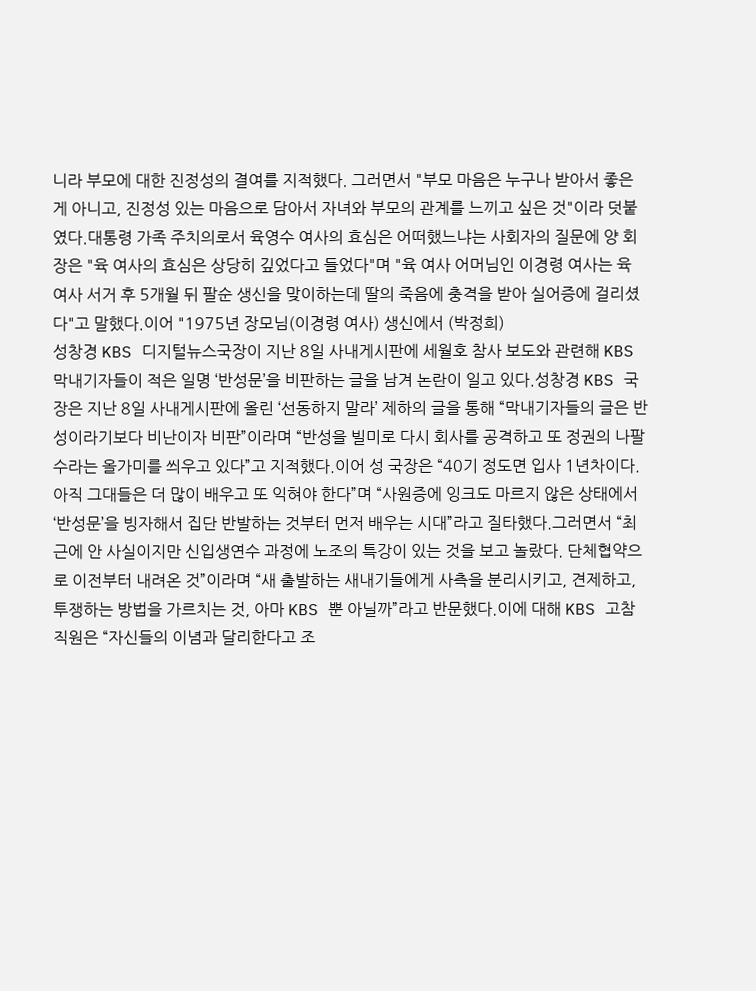니라 부모에 대한 진정성의 결여를 지적했다. 그러면서 "부모 마음은 누구나 받아서 좋은 게 아니고, 진정성 있는 마음으로 담아서 자녀와 부모의 관계를 느끼고 싶은 것"이라 덧붙였다.대통령 가족 주치의로서 육영수 여사의 효심은 어떠했느냐는 사회자의 질문에 양 회장은 "육 여사의 효심은 상당히 깊었다고 들었다"며 "육 여사 어머님인 이경령 여사는 육 여사 서거 후 5개월 뒤 팔순 생신을 맞이하는데 딸의 죽음에 충격을 받아 실어증에 걸리셨다"고 말했다.이어 "1975년 장모님(이경령 여사) 생신에서 (박정희)
성창경 KBS 디지털뉴스국장이 지난 8일 사내게시판에 세월호 참사 보도와 관련해 KBS 막내기자들이 적은 일명 ‘반성문’을 비판하는 글을 남겨 논란이 일고 있다.성창경 KBS 국장은 지난 8일 사내게시판에 올린 ‘선동하지 말라’ 제하의 글을 통해 “막내기자들의 글은 반성이라기보다 비난이자 비판”이라며 “반성을 빌미로 다시 회사를 공격하고 또 정권의 나팔수라는 올가미를 씌우고 있다”고 지적했다.이어 성 국장은 “40기 정도면 입사 1년차이다. 아직 그대들은 더 많이 배우고 또 익혀야 한다”며 “사원증에 잉크도 마르지 않은 상태에서 ‘반성문’을 빙자해서 집단 반발하는 것부터 먼저 배우는 시대”라고 질타했다.그러면서 “최근에 안 사실이지만 신입생연수 과정에 노조의 특강이 있는 것을 보고 놀랐다. 단체협약으로 이전부터 내려온 것”이라며 “새 출발하는 새내기들에게 사측을 분리시키고, 견제하고, 투쟁하는 방법을 가르치는 것, 아마 KBS 뿐 아닐까”라고 반문했다.이에 대해 KBS 고참 직원은 “자신들의 이념과 달리한다고 조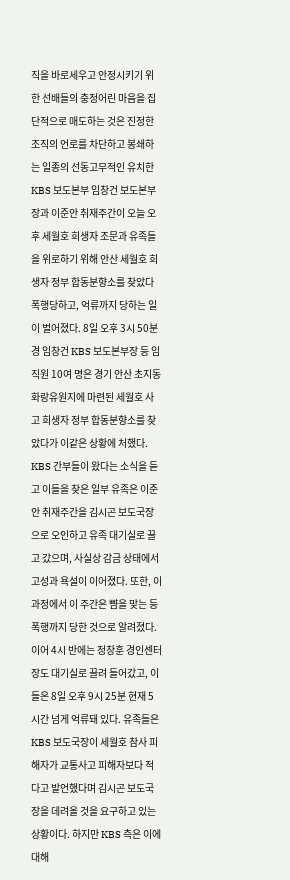직을 바로세우고 안정시키기 위한 선배들의 충정어린 마음을 집단적으로 매도하는 것은 진정한 조직의 언로를 차단하고 봉쇄하는 일종의 선동고무적인 유치한
KBS 보도본부 임창건 보도본부장과 이준안 취재주간이 오늘 오후 세월호 희생자 조문과 유족들을 위로하기 위해 안산 세월호 희생자 정부 합동분향소를 찾았다 폭행당하고, 억류까지 당하는 일이 벌어졌다. 8일 오후 3시 50분 경 임창건 KBS 보도본부장 등 임직원 10여 명은 경기 안산 초지동 화랑유원지에 마련된 세월호 사고 희생자 정부 합동분향소를 찾았다가 이같은 상황에 처했다. KBS 간부들이 왔다는 소식을 듣고 이들을 찾은 일부 유족은 이준안 취재주간을 김시곤 보도국장으로 오인하고 유족 대기실로 끌고 갔으며, 사실상 감금 상태에서 고성과 욕설이 이어졌다. 또한, 이 과정에서 이 주간은 뺨을 맞는 등 폭행까지 당한 것으로 알려졌다. 이어 4시 반에는 정창훈 경인센터장도 대기실로 끌려 들어갔고, 이들은 8일 오후 9시 25분 현재 5시간 넘게 억류돼 있다. 유족들은 KBS 보도국장이 세월호 참사 피해자가 교통사고 피해자보다 적다고 발언했다며 김시곤 보도국장을 데려올 것을 요구하고 있는 상황이다. 하지만 KBS 측은 이에 대해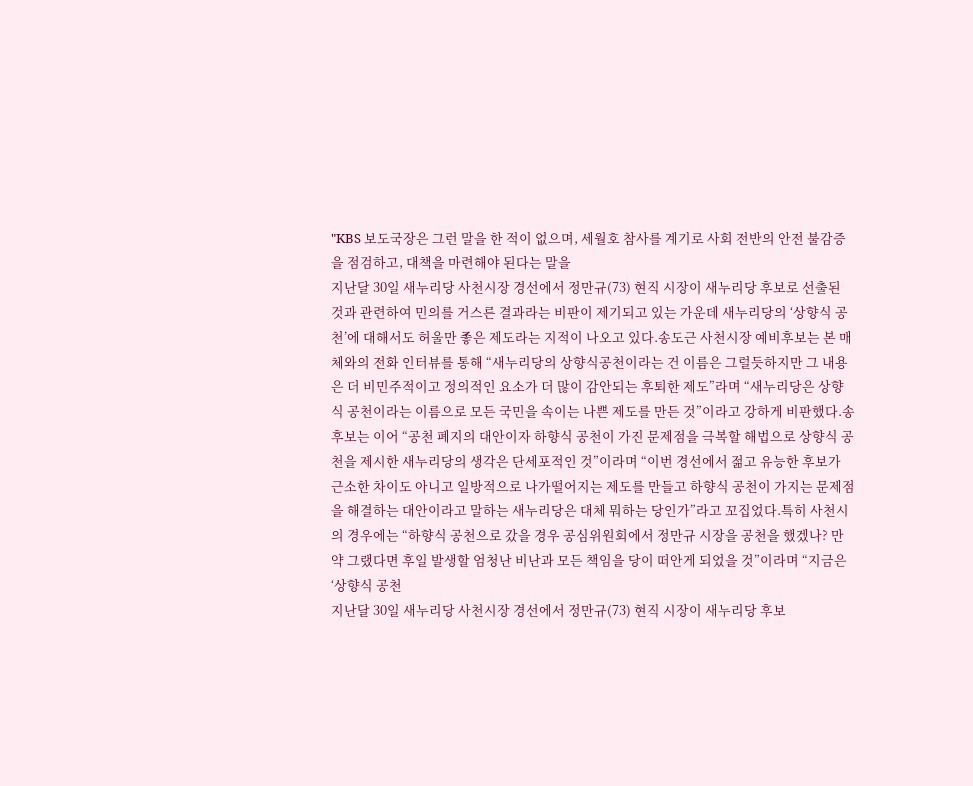"KBS 보도국장은 그런 말을 한 적이 없으며, 세월호 참사를 계기로 사회 전반의 안전 불감증을 점검하고, 대책을 마련해야 된다는 말을
지난달 30일 새누리당 사천시장 경선에서 정만규(73) 현직 시장이 새누리당 후보로 선출된 것과 관련하여 민의를 거스른 결과라는 비판이 제기되고 있는 가운데 새누리당의 ‘상향식 공천’에 대해서도 허울만 좋은 제도라는 지적이 나오고 있다.송도근 사천시장 예비후보는 본 매체와의 전화 인터뷰를 통해 “새누리당의 상향식공천이라는 건 이름은 그럴듯하지만 그 내용은 더 비민주적이고 정의적인 요소가 더 많이 감안되는 후퇴한 제도”라며 “새누리당은 상향식 공천이라는 이름으로 모든 국민을 속이는 나쁜 제도를 만든 것”이라고 강하게 비판했다.송 후보는 이어 “공천 폐지의 대안이자 하향식 공천이 가진 문제점을 극복할 해법으로 상향식 공천을 제시한 새누리당의 생각은 단세포적인 것”이라며 “이번 경선에서 젊고 유능한 후보가 근소한 차이도 아니고 일방적으로 나가떨어지는 제도를 만들고 하향식 공천이 가지는 문제점을 해결하는 대안이라고 말하는 새누리당은 대체 뭐하는 당인가”라고 꼬집었다.특히 사천시의 경우에는 “하향식 공천으로 갔을 경우 공심위원회에서 정만규 시장을 공천을 했겠나? 만약 그랬다면 후일 발생할 엄청난 비난과 모든 책임을 당이 떠안게 되었을 것”이라며 “지금은 ‘상향식 공천
지난달 30일 새누리당 사천시장 경선에서 정만규(73) 현직 시장이 새누리당 후보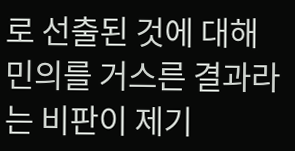로 선출된 것에 대해 민의를 거스른 결과라는 비판이 제기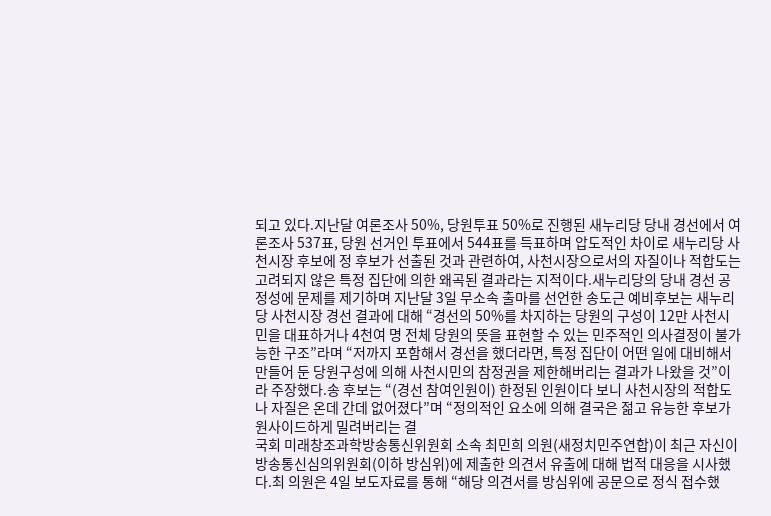되고 있다.지난달 여론조사 50%, 당원투표 50%로 진행된 새누리당 당내 경선에서 여론조사 537표, 당원 선거인 투표에서 544표를 득표하며 압도적인 차이로 새누리당 사천시장 후보에 정 후보가 선출된 것과 관련하여, 사천시장으로서의 자질이나 적합도는 고려되지 않은 특정 집단에 의한 왜곡된 결과라는 지적이다.새누리당의 당내 경선 공정성에 문제를 제기하며 지난달 3일 무소속 출마를 선언한 송도근 예비후보는 새누리당 사천시장 경선 결과에 대해 “경선의 50%를 차지하는 당원의 구성이 12만 사천시민을 대표하거나 4천여 명 전체 당원의 뜻을 표현할 수 있는 민주적인 의사결정이 불가능한 구조”라며 “저까지 포함해서 경선을 했더라면, 특정 집단이 어떤 일에 대비해서 만들어 둔 당원구성에 의해 사천시민의 참정권을 제한해버리는 결과가 나왔을 것”이라 주장했다.송 후보는 “(경선 참여인원이) 한정된 인원이다 보니 사천시장의 적합도나 자질은 온데 간데 없어졌다”며 “정의적인 요소에 의해 결국은 젊고 유능한 후보가 원사이드하게 밀려버리는 결
국회 미래창조과학방송통신위원회 소속 최민희 의원(새정치민주연합)이 최근 자신이 방송통신심의위원회(이하 방심위)에 제출한 의견서 유출에 대해 법적 대응을 시사했다.최 의원은 4일 보도자료를 통해 “해당 의견서를 방심위에 공문으로 정식 접수했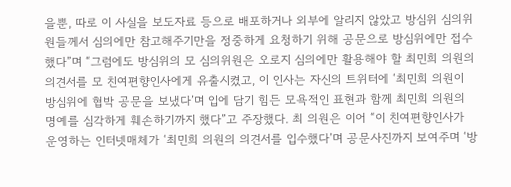을뿐, 따로 이 사실을 보도자료 등으로 배포하거나 외부에 알리지 않았고 방심위 심의위원들께서 심의에만 참고해주기만을 정중하게 요청하기 위해 공문으로 방심위에만 접수했다”며 “그럼에도 방심위의 모 심의위원은 오로지 심의에만 활용해야 할 최민희 의원의 의견서를 모 친여편향인사에게 유출시켰고, 이 인사는 자신의 트위터에 ‘최민희 의원이 방심위에 협박 공문을 보냈다’며 입에 담기 힘든 모욕적인 표현과 함께 최민희 의원의 명예를 심각하게 훼손하기까지 했다”고 주장했다. 최 의원은 이어 “이 친여편향인사가 운영하는 인터넷매체가 ‘최민희 의원의 의견서를 입수했다’며 공문사진까지 보여주며 ‘방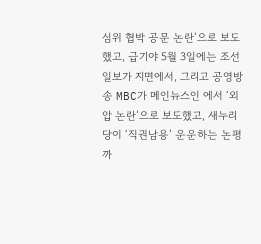심위 협박 공문 논란’으로 보도했고, 급기야 5월 3일에는 조선일보가 지면에서, 그리고 공영방송 MBC가 메인뉴스인 에서 ‘외압 논란’으로 보도했고, 새누리당이 ‘직권남용’ 운운하는 논평까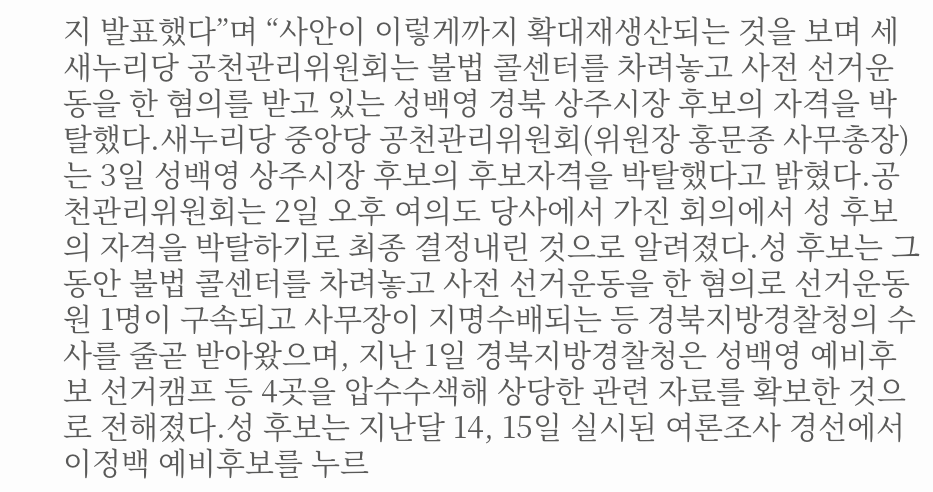지 발표했다”며 “사안이 이렇게까지 확대재생산되는 것을 보며 세
새누리당 공천관리위원회는 불법 콜센터를 차려놓고 사전 선거운동을 한 혐의를 받고 있는 성백영 경북 상주시장 후보의 자격을 박탈했다.새누리당 중앙당 공천관리위원회(위원장 홍문종 사무총장)는 3일 성백영 상주시장 후보의 후보자격을 박탈했다고 밝혔다.공천관리위원회는 2일 오후 여의도 당사에서 가진 회의에서 성 후보의 자격을 박탈하기로 최종 결정내린 것으로 알려졌다.성 후보는 그동안 불법 콜센터를 차려놓고 사전 선거운동을 한 혐의로 선거운동원 1명이 구속되고 사무장이 지명수배되는 등 경북지방경찰청의 수사를 줄곧 받아왔으며, 지난 1일 경북지방경찰청은 성백영 예비후보 선거캠프 등 4곳을 압수수색해 상당한 관련 자료를 확보한 것으로 전해졌다.성 후보는 지난달 14, 15일 실시된 여론조사 경선에서 이정백 예비후보를 누르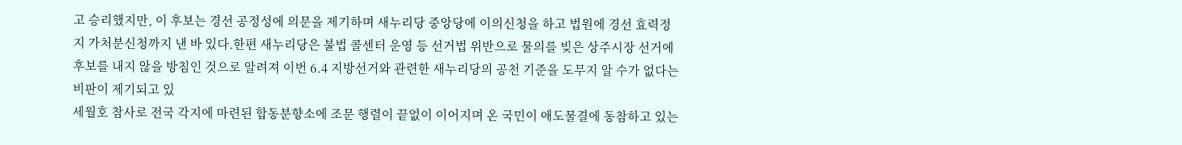고 승리했지만, 이 후보는 경선 공정성에 의문을 제기하며 새누리당 중앙당에 이의신청을 하고 법원에 경선 효력정지 가처분신청까지 낸 바 있다.한편 새누리당은 불법 콜센터 운영 등 선거법 위반으로 물의를 빚은 상주시장 선거에 후보를 내지 않을 방침인 것으로 알려져 이번 6.4 지방선거와 관련한 새누리당의 공천 기준을 도무지 알 수가 없다는 비판이 제기되고 있
세월호 참사로 전국 각지에 마련된 합동분향소에 조문 행렬이 끝없이 이어지며 온 국민이 애도물결에 동참하고 있는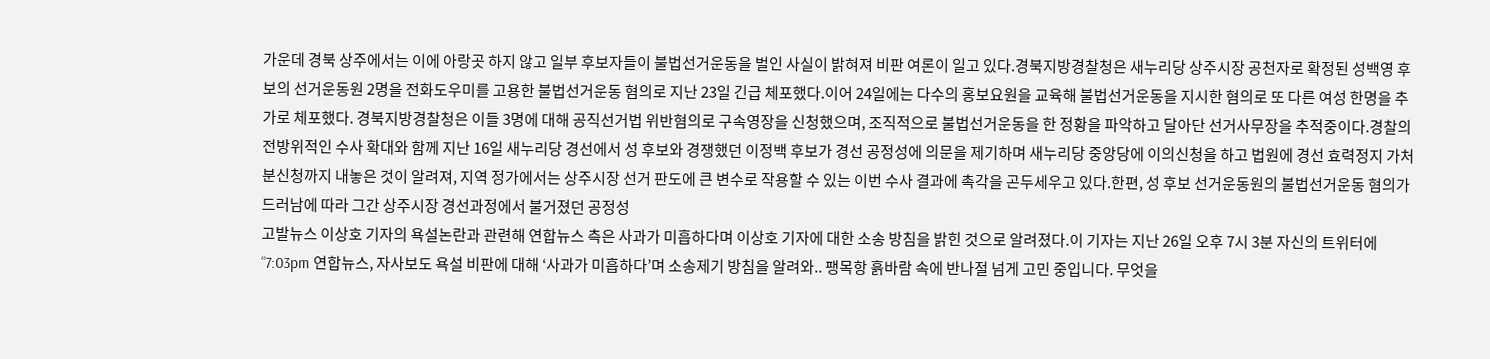가운데 경북 상주에서는 이에 아랑곳 하지 않고 일부 후보자들이 불법선거운동을 벌인 사실이 밝혀져 비판 여론이 일고 있다.경북지방경찰청은 새누리당 상주시장 공천자로 확정된 성백영 후보의 선거운동원 2명을 전화도우미를 고용한 불법선거운동 혐의로 지난 23일 긴급 체포했다.이어 24일에는 다수의 홍보요원을 교육해 불법선거운동을 지시한 혐의로 또 다른 여성 한명을 추가로 체포했다. 경북지방경찰청은 이들 3명에 대해 공직선거법 위반혐의로 구속영장을 신청했으며, 조직적으로 불법선거운동을 한 정황을 파악하고 달아단 선거사무장을 추적중이다.경찰의 전방위적인 수사 확대와 함께 지난 16일 새누리당 경선에서 성 후보와 경쟁했던 이정백 후보가 경선 공정성에 의문을 제기하며 새누리당 중앙당에 이의신청을 하고 법원에 경선 효력정지 가처분신청까지 내놓은 것이 알려져, 지역 정가에서는 상주시장 선거 판도에 큰 변수로 작용할 수 있는 이번 수사 결과에 촉각을 곤두세우고 있다.한편, 성 후보 선거운동원의 불법선거운동 혐의가 드러남에 따라 그간 상주시장 경선과정에서 불거졌던 공정성
고발뉴스 이상호 기자의 욕설논란과 관련해 연합뉴스 측은 사과가 미흡하다며 이상호 기자에 대한 소송 방침을 밝힌 것으로 알려졌다.이 기자는 지난 26일 오후 7시 3분 자신의 트위터에 “7:03pm 연합뉴스, 자사보도 욕설 비판에 대해 ‘사과가 미흡하다’며 소송제기 방침을 알려와.. 팽목항 흙바람 속에 반나절 넘게 고민 중입니다. 무엇을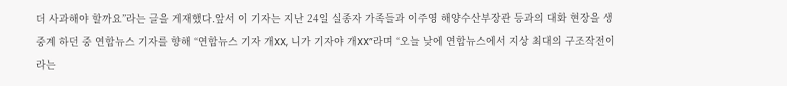더 사과해야 할까요”라는 글을 게재했다.앞서 이 기자는 지난 24일 실종자 가족들과 이주영 해양수산부장관 등과의 대화 현장을 생중계 하던 중 연합뉴스 기자를 향해 “연합뉴스 기자 개XX, 니가 기자야 개XX”라며 “오늘 낮에 연합뉴스에서 지상 최대의 구조작전이라는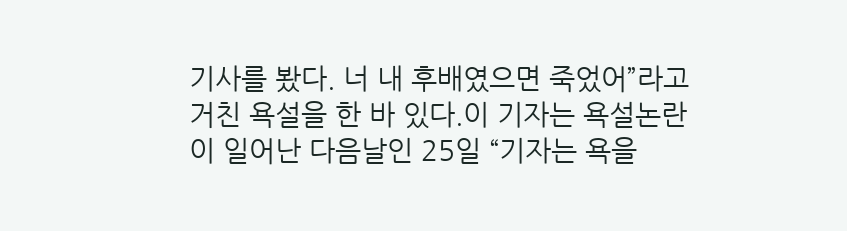기사를 봤다. 너 내 후배였으면 죽었어”라고 거친 욕설을 한 바 있다.이 기자는 욕설논란이 일어난 다음날인 25일 “기자는 욕을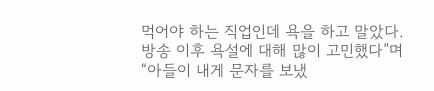먹어야 하는 직업인데 욕을 하고 말았다. 방송 이후 욕설에 대해 많이 고민했다”며 “아들이 내게 문자를 보냈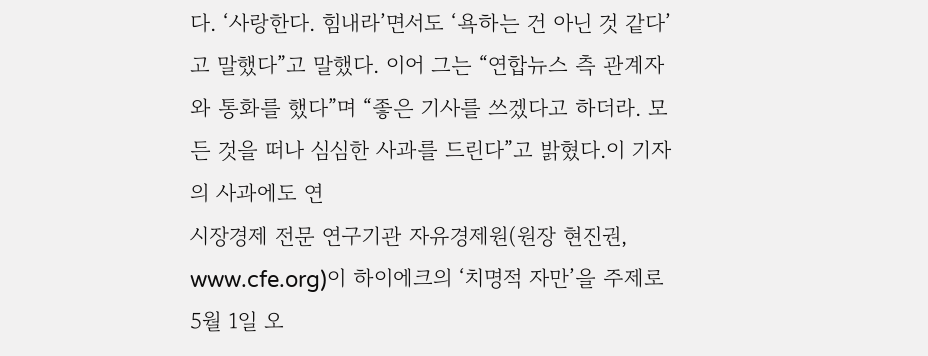다. ‘사랑한다. 힘내라’면서도 ‘욕하는 건 아닌 것 같다’고 말했다”고 말했다. 이어 그는 “연합뉴스 측 관계자와 통화를 했다”며 “좋은 기사를 쓰겠다고 하더라. 모든 것을 떠나 심심한 사과를 드린다”고 밝혔다.이 기자의 사과에도 연
시장경제 전문 연구기관 자유경제원(원장 현진권, www.cfe.org)이 하이에크의 ‘치명적 자만’을 주제로 5월 1일 오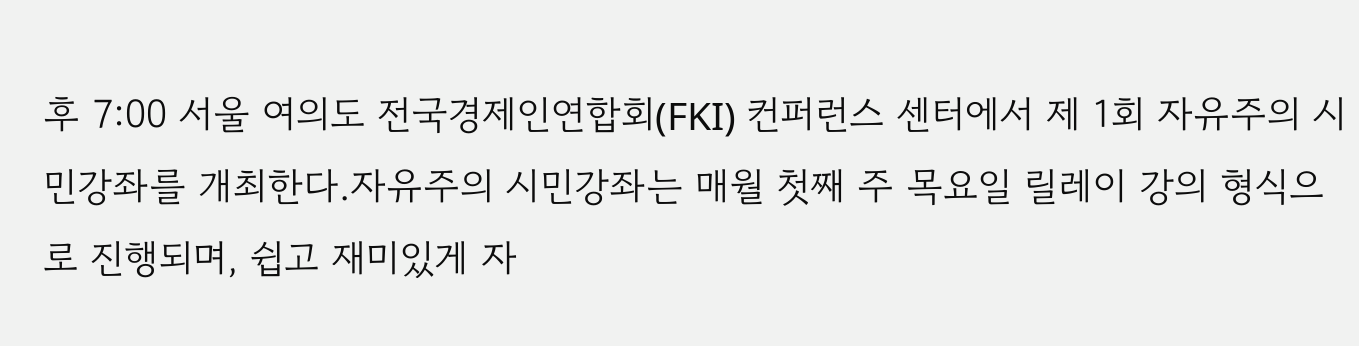후 7:00 서울 여의도 전국경제인연합회(FKI) 컨퍼런스 센터에서 제 1회 자유주의 시민강좌를 개최한다.자유주의 시민강좌는 매월 첫째 주 목요일 릴레이 강의 형식으로 진행되며, 쉽고 재미있게 자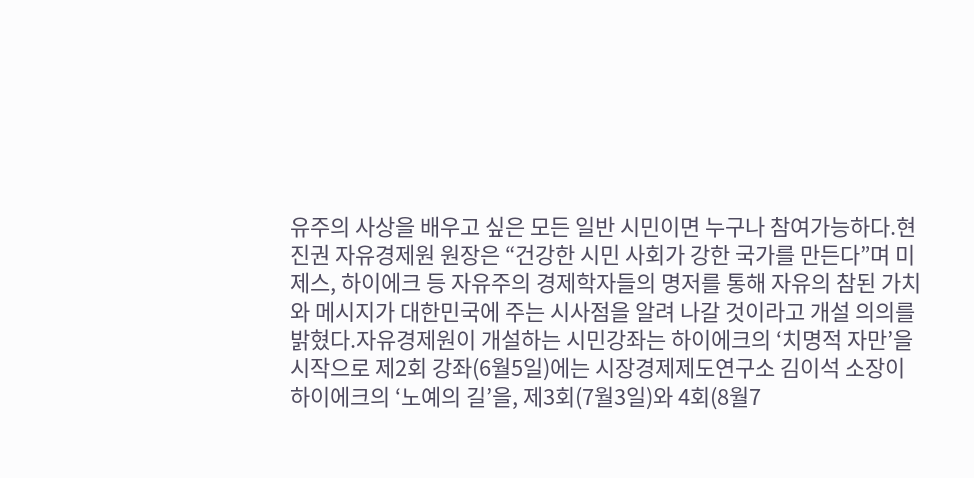유주의 사상을 배우고 싶은 모든 일반 시민이면 누구나 참여가능하다.현진권 자유경제원 원장은 “건강한 시민 사회가 강한 국가를 만든다”며 미제스, 하이에크 등 자유주의 경제학자들의 명저를 통해 자유의 참된 가치와 메시지가 대한민국에 주는 시사점을 알려 나갈 것이라고 개설 의의를 밝혔다.자유경제원이 개설하는 시민강좌는 하이에크의 ‘치명적 자만’을 시작으로 제2회 강좌(6월5일)에는 시장경제제도연구소 김이석 소장이 하이에크의 ‘노예의 길’을, 제3회(7월3일)와 4회(8월7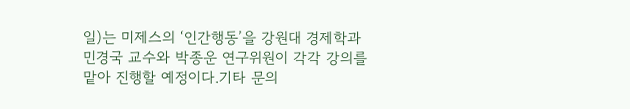일)는 미제스의 ‘인간행동’을 강원대 경제학과 민경국 교수와 박종운 연구위원이 각각 강의를 맡아 진행할 예정이다.기타 문의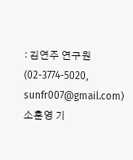: 김연주 연구원 (02-3774-5020, sunfr007@gmail.com) 소훈영 기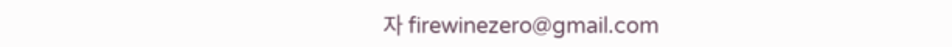자 firewinezero@gmail.com